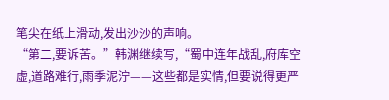笔尖在纸上滑动,发出沙沙的声响。
“第二,要诉苦。”韩渊继续写,“蜀中连年战乱,府库空虚,道路难行,雨季泥泞——这些都是实情,但要说得更严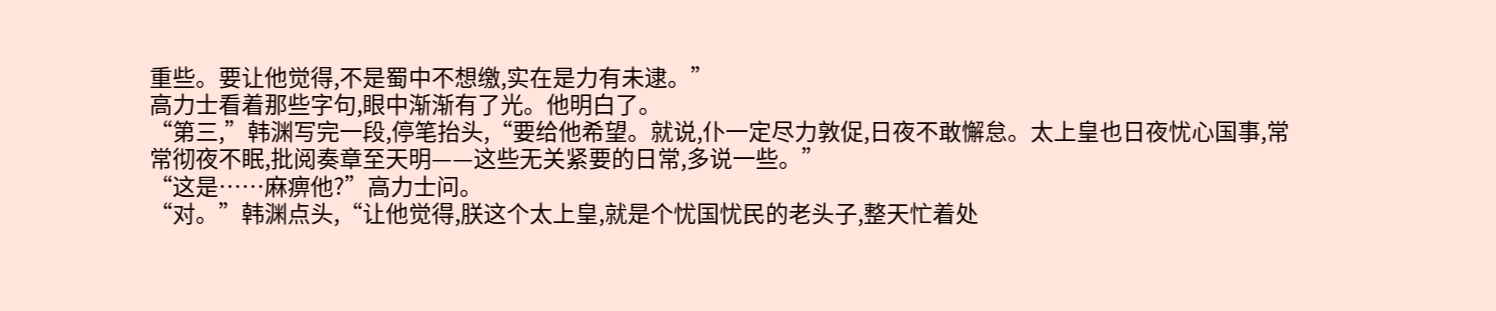重些。要让他觉得,不是蜀中不想缴,实在是力有未逮。”
高力士看着那些字句,眼中渐渐有了光。他明白了。
“第三,”韩渊写完一段,停笔抬头,“要给他希望。就说,仆一定尽力敦促,日夜不敢懈怠。太上皇也日夜忧心国事,常常彻夜不眠,批阅奏章至天明——这些无关紧要的日常,多说一些。”
“这是……麻痹他?”高力士问。
“对。”韩渊点头,“让他觉得,朕这个太上皇,就是个忧国忧民的老头子,整天忙着处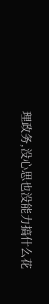理政务,没心思也没能力搞什么花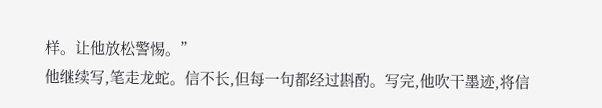样。让他放松警惕。”
他继续写,笔走龙蛇。信不长,但每一句都经过斟酌。写完,他吹干墨迹,将信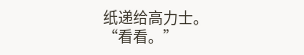纸递给高力士。
“看看。”